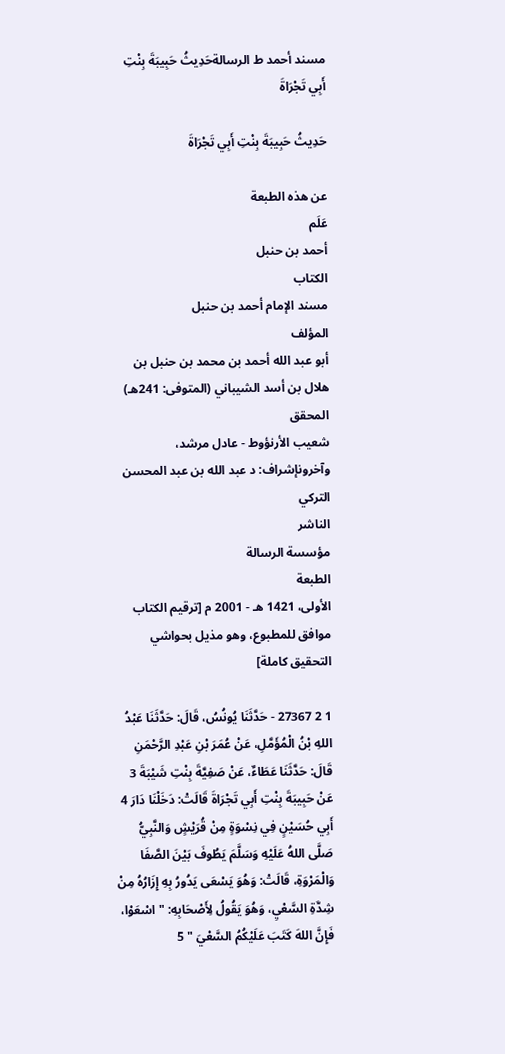مسند أحمد ط الرسالةحَدِيثُ حَبِيبَةَ بِنْتِ أَبِي تَجْرَاةَ

حَدِيثُ حَبِيبَةَ بِنْتِ أَبِي تَجْرَاةَ

عن هذه الطبعة
عَلَم
أحمد بن حنبل
الكتاب
مسند الإمام أحمد بن حنبل
المؤلف
أبو عبد الله أحمد بن محمد بن حنبل بن هلال بن أسد الشيباني (المتوفى: 241هـ)
المحقق
شعيب الأرنؤوط - عادل مرشد، وآخرونإشراف: د عبد الله بن عبد المحسن التركي
الناشر
مؤسسة الرسالة
الطبعة
الأولى، 1421 هـ - 2001 م [ترقيم الكتاب موافق للمطبوع، وهو مذيل بحواشي التحقيق كاملة]

1 2 27367 - حَدَّثَنَا يُونُسُ، قَالَ: حَدَّثَنَا عَبْدُ اللهِ بْنُ الْمُؤَمَّلِ، عَنْ عُمَرَ بْنِ عَبْدِ الرَّحْمَنِ قَالَ: حَدَّثَنَا عَطَاءٌ، عَنْ صَفِيَّةَ بِنْتِ شَيْبَةَ 3 عَنْ حَبِيبَةَ بِنْتِ أَبِي تَجْرَاةَ قَالَتْ: دَخَلْنَا دَارَ 4 أَبِي حُسَيْنٍ فِي نِسْوَةٍ مِنْ قُرَيْشٍ وَالنَّبِيُّ صَلَّى اللهُ عَلَيْهِ وَسَلَّمَ يَطُوفَ بَيْنَ الصَّفَا وَالْمَرْوَةِ، قَالَتْ: وَهُوَ يَسْعَى يَدُورُ بِهِ إِزَارُهُ مِنْ شِدَّةِ السَّعْيِ، وَهُوَ يَقُولُ لِأَصْحَابِهِ: " اسْعَوْا، فَإِنَّ اللهَ كَتَبَ عَلَيْكُمُ السَّعْيَ " 5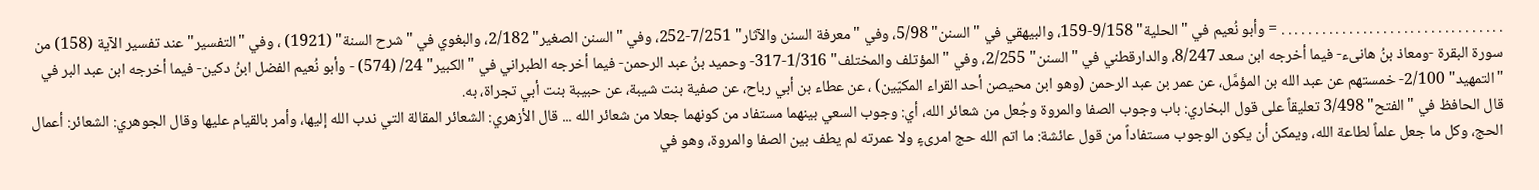. . . . . . . . . . . . . . . . . . . . . . . . . . . . . . . . . = وأبو نُعيم في "الحلية" 9/158-159، والبيهقي في "السنن" 5/98، وفي "معرفة السنن والآثار" 7/251-252، وفي "السنن الصغير" 2/182، والبغوي في "شرح السنة" (1921) ، وفي "التفسير" عند تفسير الآية (158) من سورة البقرة -ومعاذ بنُ هانىء- فيما أخرجه ابن سعد 8/247، والدارقطني في "السنن" 2/255، وفي "المؤتلف والمختلف" 1/316-317- وحميد بنُ عبد الرحمن- فيما أخرجه الطبراني في "الكبير" 24/ (574) - وأبو نُعيم الفضل ابنُ دكين- فيما أخرجه ابن عبد البر في "التمهيد" 2/100- خمستهم عن عبد الله بن المؤمَّل، عن عمر بن عبد الرحمن (وهو ابن محيصن أحد القراء المكيّين) ، عن عطاء بن أبي رباح، عن صفية بنت شيبة، عن حبيبة بنت أبي تجراة، به.
قال الحافظ في "الفتح" 3/498 تعليقاً على قول البخاري: باب وجوب الصفا والمروة وجُعل من شعائر الله، أي: وجوب السعي بينهما مستفاد من كونهما جعلا من شعائر الله ... قال الأزهري: الشعائر المقالة التي ندب الله إليها، وأمر بالقيام عليها وقال الجوهري: الشعائر: أعمال الحج، وكل ما جعل علماً لطاعة الله، ويمكن أن يكون الوجوب مستفاداً من قول عائشة: ما اتم الله حج امرىءٍ ولا عمرته لم يطف بين الصفا والمروة، وهو في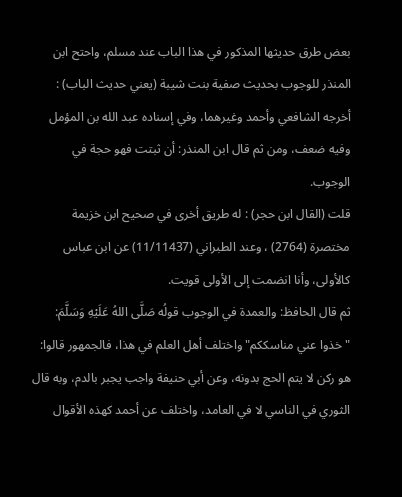بعض طرق حديثها المذكور في هذا الباب عند مسلم، واحتح ابن المنذر للوجوب بحديث صفية بنت شيبة (يعني حديث الباب) : أخرجه الشافعي وأحمد وغيرهما، وفي إسناده عبد الله بن المؤمل وفيه ضعف، ومن ثم قال ابن المنذر: أن ثبتت فهو حجة في الوجوب.
قلت (القال ابن حجر) : له طريق أخرى في صحيح ابن خزيمة مختصرة (2764) ، وعند الطبراني (11/11437) عن ابن عباس كالأولى، وأنا انضمت إلى الأولى قويت.
ثم قال الحافظ: والعمدة في الوجوب قولُه صَلَّى اللهُ عَلَيْهِ وَسَلَّمَ: "خذوا عني مناسككم" واختلف أهل العلم في هذا، فالجمهور قالوا: هو ركن لا يتم الحج بدونه، وعن أبي حنيفة واجب يجبر بالدم، وبه قال الثوري في الناسي لا في العامد، واختلف عن أحمد كهذه الأقوال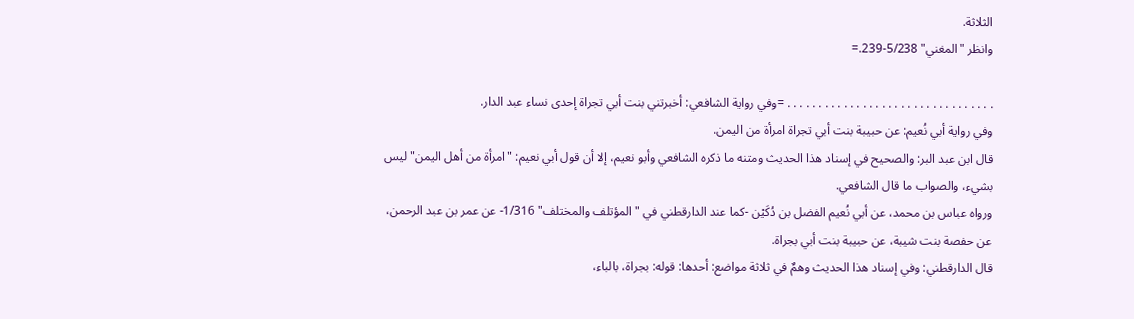الثلاثة.
وانظر "المغني" 5/238-239.=

. . . . . . . . . . . . . . . . . . . . . . . . . . . . . . . . . =وفي رواية الشافعي: أخبرتني بنت أبي تجراة إحدى نساء عبد الدار.
وفي رواية أبي نُعيم: عن حبيبة بنت أبي تجراة امرأة من اليمن.
قال ابن عبد البر: والصحيح في إسناد هذا الحديث ومتنه ما ذكره الشافعي وأبو نعيم، إلا أن قول أبي نعيم: "امرأة من أهل اليمن" ليس بشيء، والصواب ما قال الشافعي.
ورواه عباس بن محمد، عن أبي نُعيم الفضل بن دُكَيْن -كما عند الدارقطني في "المؤتلف والمختلف" 1/316- عن عمر بن عبد الرحمن، عن حفصة بنت شيبة، عن حبيبة بنت أبي بجراة.
قال الدارقطني: وفي إسناد هذا الحديث وهمٌ في ثلاثة مواضع: أحدها: قوله: بجراة، بالباء،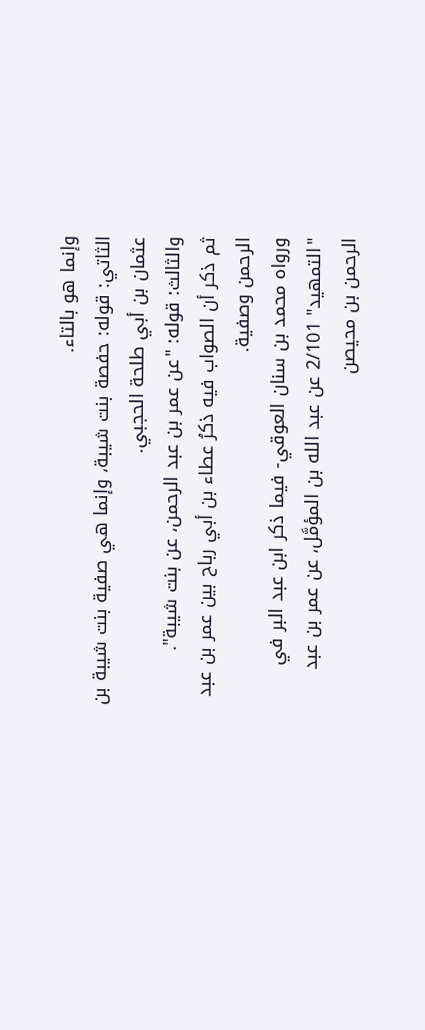وإنما هو بالتاء.
الثاتي: قوله: حفصة بنت شيبة، وإنما هي صفية بنت شيبة بن عثمان بن أبي طلحة الحجبي.
والثالث: قوله: "عن عمر بن عبد الرحمن، عن بنت شيبة".
ثم ذكر أن الصواب فيه ذكرُ عطاء بن أبي رباح بين عمر بن عبد الرحمن وصفية.
ورواه محمد بن سنان العوقي- فيما ذكر ابن عبد البر في "التمهيد" 2/101 عن عبد الله بن المؤمَّل، عن عمر بن عبد الرحمن بن محيصن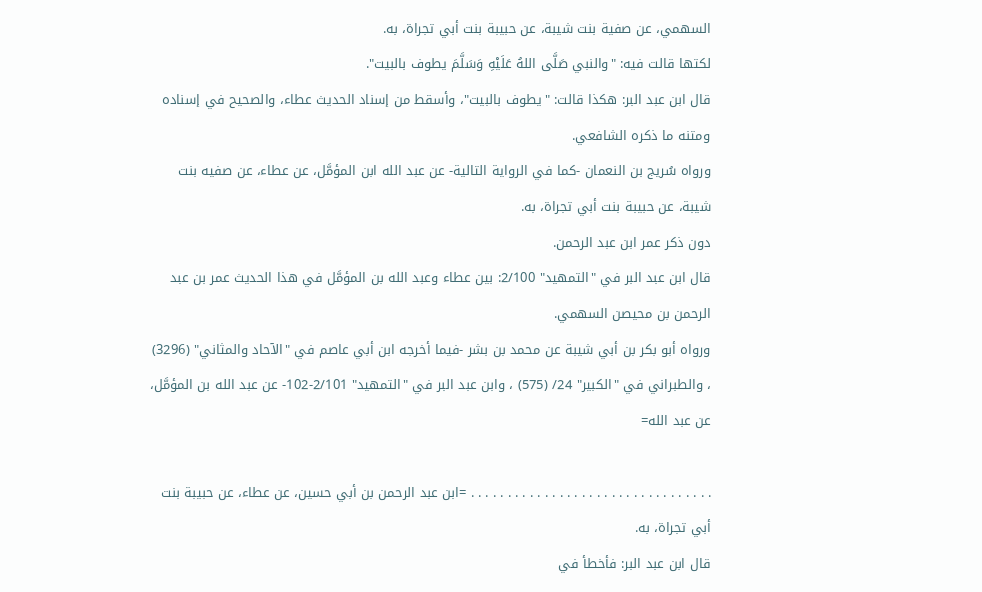السهمي، عن صفية بنت شيبة، عن حبيبة بنت أبي تجراة، به.
لكتها قالت فيه: "والنبي صَلَّى اللهُ عَلَيْهِ وَسَلَّمَ يطوف بالبيت".
قال ابن عبد البر: هكذا قالت: "يطوف بالبيت"، وأسقط من إسناد الحديث عطاء، والصحيح في إسناده ومتنه ما ذكره الشافعي.
ورواه سُريج بن النعمان -كما في الرواية التالية- عن عبد الله ابن المؤمَّل، عن عطاء، عن صفيه بنت شيبة، عن حبيبة بنت أبي تجراة، به.
دون ذكر عمر ابن عبد الرحمن.
قال ابن عبد البر في "التمهيد" 2/100: بين عطاء وعبد الله بن المؤمَّل في هذا الحديث عمر بن عبد الرحمن بن محيصن السهمي.
ورواه أبو بكر بن أبي شيبة عن محمد بن بشر -فيما أخرجه ابن أبي عاصم في "الآحاد والمثاني" (3296) ، والطبراني في "الكبير" 24/ (575) ، وابن عبد البر في "التمهيد" 2/101-102- عن عبد الله بن المؤمَّل، عن عبد الله=

. . . . . . . . . . . . . . . . . . . . . . . . . . . . . . . . . =ابن عبد الرحمن بن أبي حسين، عن عطاء، عن حبيبة بنت أبي تجراة، به.
قال ابن عبد البر: فأخطأ في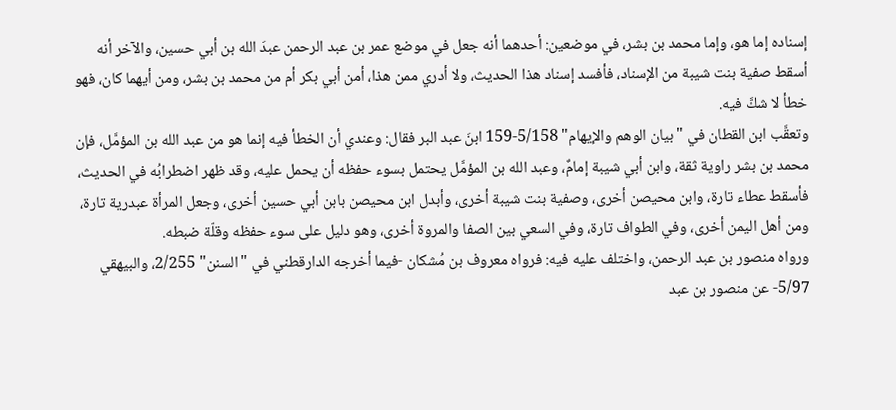إسناده إما هو، وإما محمد بن بشر، في موضعين: أحدهما أنه جعل في موضع عمر بن عبد الرحمن عبدَ الله بن أبي حسين، والآخر أنه أسقط صفية بنت شيبة من الإسناد، فأفسد إسناد هذا الحديث، ولا أدري ممن هذا، أمن أبي بكر أم من محمد بن بشر، ومن أيهما كان، فهو خطأ لا شكَّ فيه.
وتعقَّب ابن القطان في "بيان الوهم والإيهام" 5/158-159 ابنَ عبد البر فقال: وعندي أن الخطأ فيه إنما هو من عبد الله بن المؤمَّل، فإن محمد بن بشر راوية ثقة، وابن أبي شيبة إمامٌ، وعبد الله بن المؤمَّل يحتمل بسوء حفظه أن يحمل عليه، وقد ظهر اضطرابُه في الحديث، فأسقط عطاء تارة، وابن محيصن أخرى، وصفية بنت شيبة أخرى، وأبدل ابن محيصن بابن أبي حسين أخرى، وجعل المرأة عبدرية تارة، ومن أهل اليمن أخرى، وفي الطواف تارة، وفي السعي بين الصفا والمروة أخرى، وهو دليل على سوء حفظه وقلّة ضبطه.
ورواه منصور بن عبد الرحمن، واختلف عليه فيه: فرواه معروف بن مُشكان -فيما أخرجه الدارقطني في "السنن" 2/255، والبيهقي 5/97- عن منصور بن عبد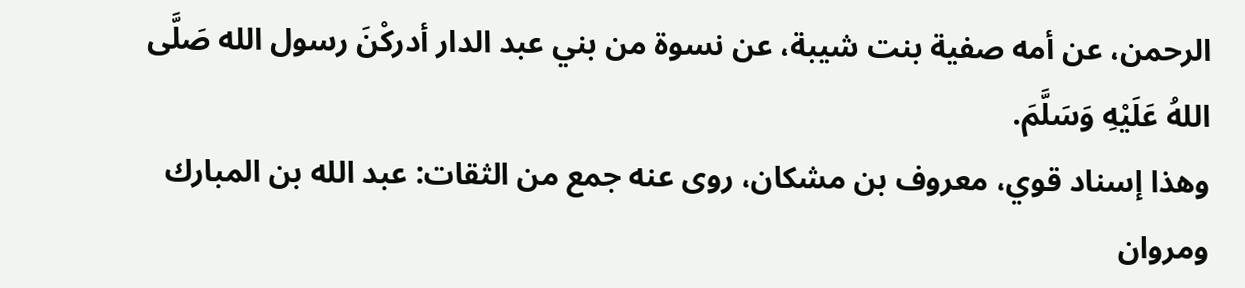الرحمن، عن أمه صفية بنت شيبة، عن نسوة من بني عبد الدار أدركْنَ رسول الله صَلَّى اللهُ عَلَيْهِ وَسَلَّمَ.
وهذا إسناد قوي، معروف بن مشكان، روى عنه جمع من الثقات: عبد الله بن المبارك ومروان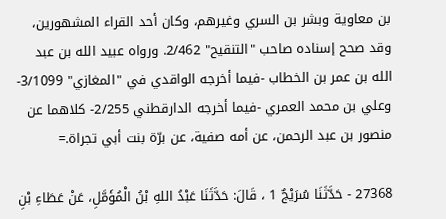بن معاوية وبشر بن السري وغيرهم، وكان أحد القراء المشهورين، وقد صحح إسناده صاحب "التنقيح" 2/462. ورواه عبيد الله بن عبد الله بن عمر بن الخطاب -فيما أخرجه الواقدي في "المغازي" 3/1099-وعلي بن محمد العمري -فيما أخرجه الدارقطني 2/255- كلاهما عن منصور بن عبد الرحمن، عن أمه صفية، عن برّة بنت أبي تجراة.=

27368 - حَدَّثَنَا سُرَيْجٌ 1 ، قَالَ: حَدَّثَنَا عَبْدُ اللهِ بْنُ الْمُؤَمَّلِ، عَنْ عَطَاءِ بْنِ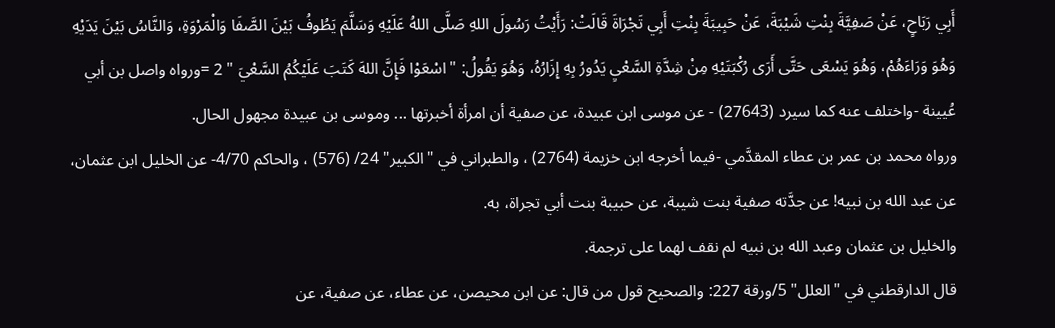أَبِي رَبَاحٍ، عَنْ صَفِيَّةَ بِنْتِ شَيْبَةَ، عَنْ حَبِيبَةَ بِنْتِ أَبِي تَجْرَاةَ قَالَتْ: رَأَيْتُ رَسُولَ اللهِ صَلَّى اللهُ عَلَيْهِ وَسَلَّمَ يَطُوفُ بَيْنَ الصَّفَا وَالْمَرْوَةِ، وَالنَّاسُ بَيْنَ يَدَيْهِ وَهُوَ وَرَاءَهُمْ، وَهُوَ يَسْعَى حَتَّى أَرَى رُكْبَتَيْهِ مِنْ شِدَّةِ السَّعْيِ يَدُورُ بِهِ إِزَارُهُ، وَهُوَ يَقُولُ: " اسْعَوْا فَإِنَّ اللهَ كَتَبَ عَلَيْكُمُ السَّعْيَ " 2 =ورواه واصل بن أبي عُيينة -واختلف عنه كما سيرد (27643) - عن موسى ابن عبيدة، عن صفية أن امرأة أخبرتها ... وموسى بن عبيدة مجهول الحال.
ورواه محمد بن عمر بن عطاء المقدَّمي -فيما أخرجه ابن خزيمة (2764) ، والطبراني في "الكبير" 24/ (576) ، والحاكم 4/70- عن الخليل ابن عثمان، عن عبد الله بن نبيه! عن جدَّته صفية بنت شيبة، عن حبيبة بنت أبي تجراة، به.
والخليل بن عثمان وعبد الله بن نبيه لم نقف لهما على ترجمة.
قال الدارقطني في "العلل" 5/ورقة 227: والصحيح قول من قال: عن ابن محيصن، عن عطاء، عن صفية، عن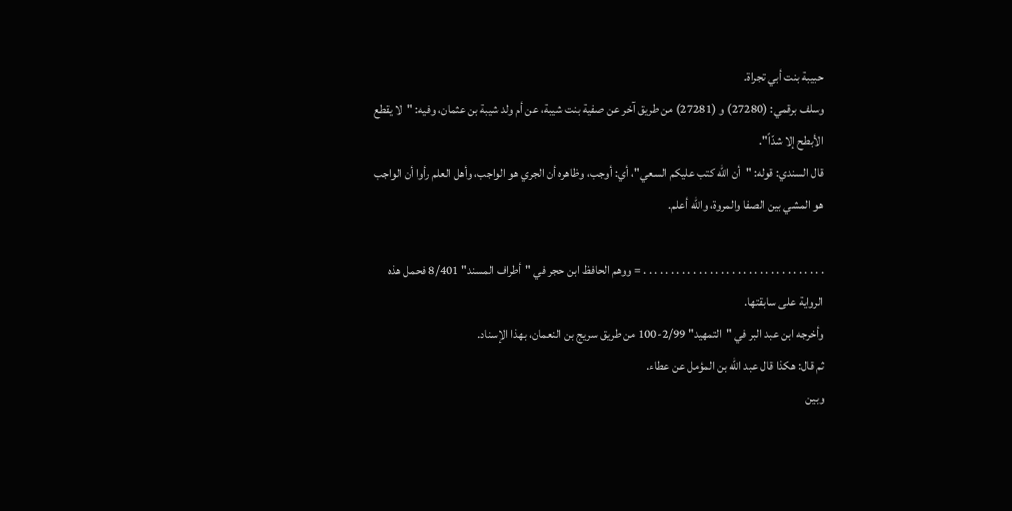حبيبة بنت أبي تجراة.
وسلف برقمي: (27280) و (27281) من طريق آخر عن صفية بنت شيبة، عن أم ولد شيبة بن عثمان، وفيه: "لا يقطع الأبطح إلا شدّاً".
قال السندي: قوله: "أن الله كتب عليكم السعي"، أي: أوجب، وظاهره أن الجري هو الواجب، وأهل العلم رأوا أن الواجب هو المشي بين الصفا والمروة، والله أعلم.

. . . . . . . . . . . . . . . . . . . . . . . . . . . . . . . . . = ووهم الحافظ ابن حجر في "أطراف المسند" 8/401 فحمل هذه الرواية على سابقتها.
وأخرجه ابن عبد البر في "التمهيد" 2/99-100 من طريق سريج بن النعمان، بهذا الإسناد.
ثم قال: هكذا قال عبد الله بن المؤمل عن عطاء.
وبين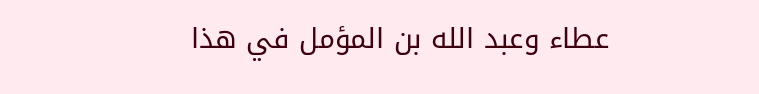عطاء وعبد الله بن المؤمل في هذا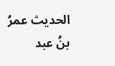الحديث عمرُ بنُ عبد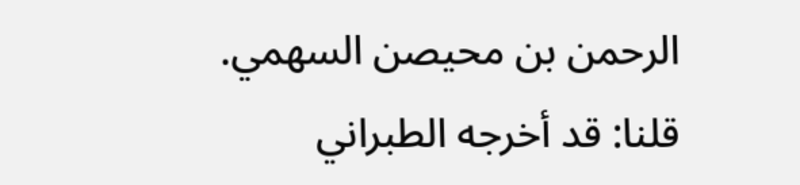الرحمن بن محيصن السهمي.
قلنا: قد أخرجه الطبراني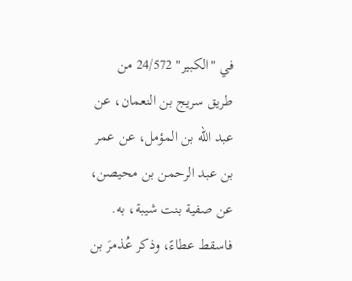في "الكبير" 24/572 من طريق سريج بن النعمان، عن عبد الله بن المؤمل، عن عمر بن عبد الرحمن بن محيصن، عن صفية بنت شيبة، به.
فاسقط عطاءً، وذكر عُذمرَ بن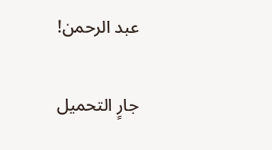عبد الرحمن!

جارٍ التحميل